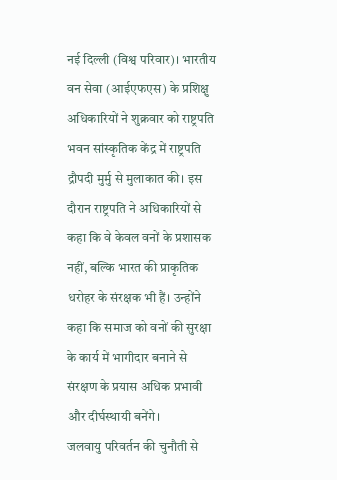नई दिल्ली (विश्व परिवार)। भारतीय वन सेवा (आईएफएस) के प्रशिक्षु अधिकारियों ने शुक्रवार को राष्ट्रपति भवन सांस्कृतिक केंद्र में राष्ट्रपति द्रौपदी मुर्मु से मुलाकात की। इस दौरान राष्ट्रपति ने अधिकारियों से कहा कि वे केवल वनों के प्रशासक नहीं, बल्कि भारत की प्राकृतिक धरोहर के संरक्षक भी हैं। उन्होंने कहा कि समाज को वनों की सुरक्षा के कार्य में भागीदार बनाने से संरक्षण के प्रयास अधिक प्रभावी और दीर्घस्थायी बनेंगे।
जलवायु परिवर्तन की चुनौती से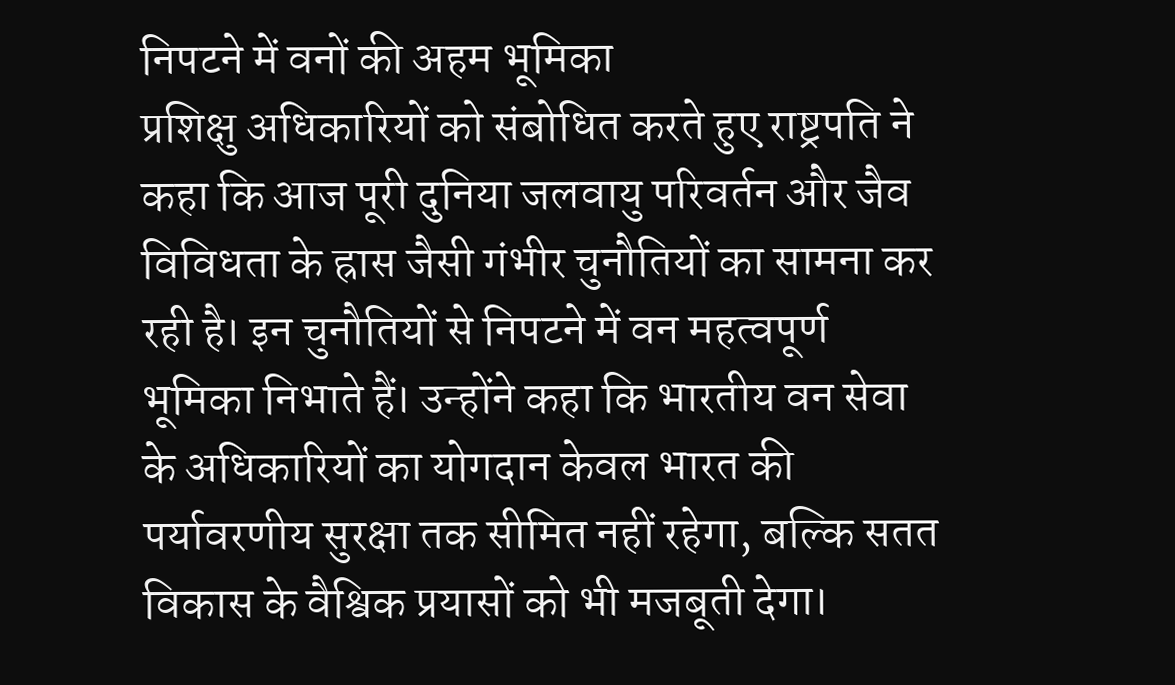निपटने में वनों की अहम भूमिका
प्रशिक्षु अधिकारियों को संबोधित करते हुए राष्ट्रपति ने कहा कि आज पूरी दुनिया जलवायु परिवर्तन और जैव विविधता के ह्रास जैसी गंभीर चुनौतियों का सामना कर रही है। इन चुनौतियों से निपटने में वन महत्वपूर्ण भूमिका निभाते हैं। उन्होंने कहा कि भारतीय वन सेवा के अधिकारियों का योगदान केवल भारत की पर्यावरणीय सुरक्षा तक सीमित नहीं रहेगा, बल्कि सतत विकास के वैश्विक प्रयासों को भी मजबूती देगा।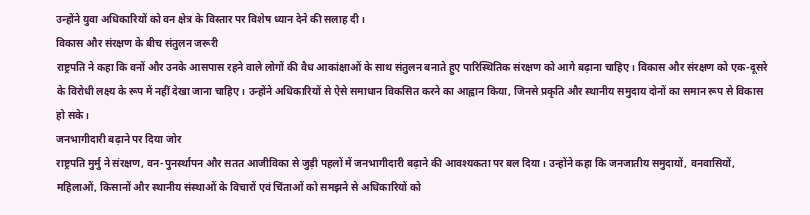उन्होंने युवा अधिकारियों को वन क्षेत्र के विस्तार पर विशेष ध्यान देने की सलाह दी।
विकास और संरक्षण के बीच संतुलन जरूरी
राष्ट्रपति ने कहा कि वनों और उनके आसपास रहने वाले लोगों की वैध आकांक्षाओं के साथ संतुलन बनाते हुए पारिस्थितिक संरक्षण को आगे बढ़ाना चाहिए। विकास और संरक्षण को एक-दूसरे के विरोधी लक्ष्य के रूप में नहीं देखा जाना चाहिए। उन्होंने अधिकारियों से ऐसे समाधान विकसित करने का आह्वान किया, जिनसे प्रकृति और स्थानीय समुदाय दोनों का समान रूप से विकास हो सके।
जनभागीदारी बढ़ाने पर दिया जोर
राष्ट्रपति मुर्मु ने संरक्षण, वन-पुनर्स्थापन और सतत आजीविका से जुड़ी पहलों में जनभागीदारी बढ़ाने की आवश्यकता पर बल दिया। उन्होंने कहा कि जनजातीय समुदायों, वनवासियों, महिलाओं, किसानों और स्थानीय संस्थाओं के विचारों एवं चिंताओं को समझने से अधिकारियों को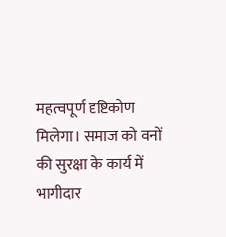महत्वपूर्ण दृष्टिकोण मिलेगा। समाज को वनों की सुरक्षा के कार्य में भागीदार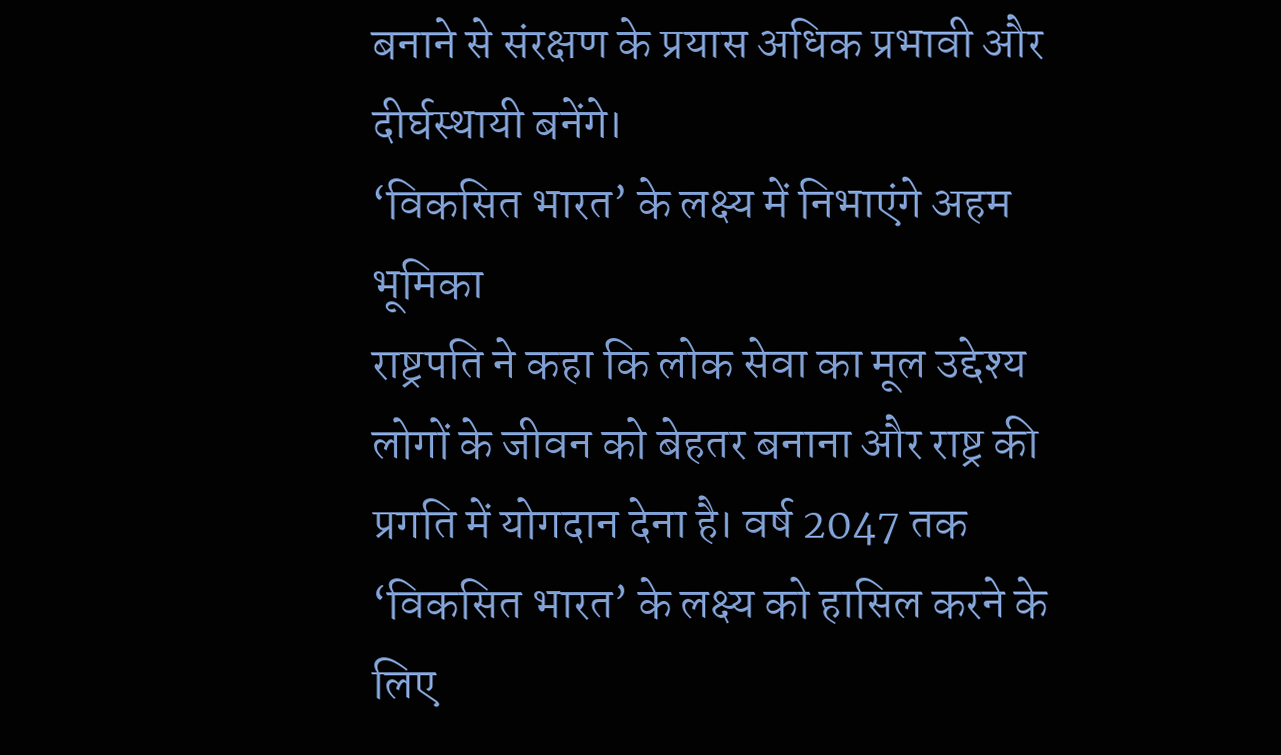बनाने से संरक्षण के प्रयास अधिक प्रभावी और दीर्घस्थायी बनेंगे।
‘विकसित भारत’ के लक्ष्य में निभाएंगे अहम भूमिका
राष्ट्रपति ने कहा कि लोक सेवा का मूल उद्देश्य लोगों के जीवन को बेहतर बनाना और राष्ट्र की प्रगति में योगदान देना है। वर्ष 2047 तक ‘विकसित भारत’ के लक्ष्य को हासिल करने के लिए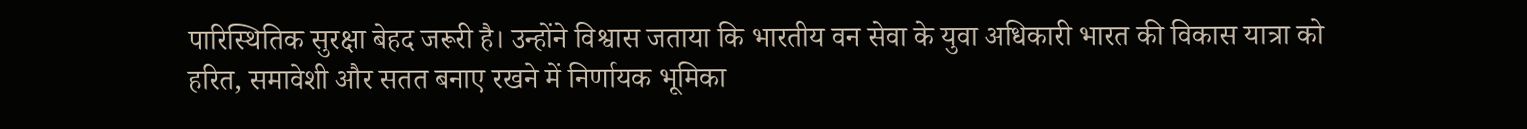पारिस्थितिक सुरक्षा बेहद जरूरी है। उन्होंने विश्वास जताया कि भारतीय वन सेवा के युवा अधिकारी भारत की विकास यात्रा को हरित, समावेशी और सतत बनाए रखने में निर्णायक भूमिका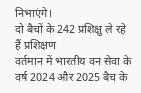निभाएंगे।
दो बैचों के 242 प्रशिक्षु ले रहे हैं प्रशिक्षण
वर्तमान में भारतीय वन सेवा के वर्ष 2024 और 2025 बैच के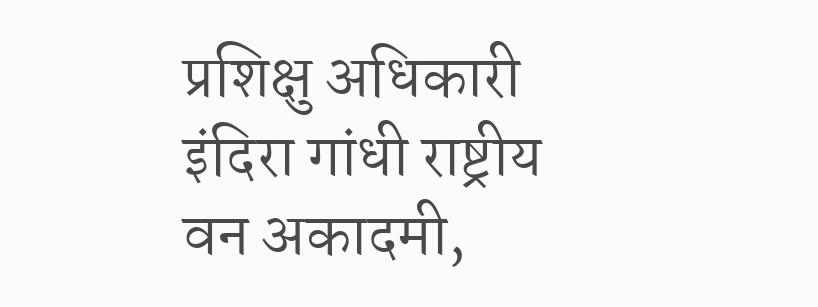प्रशिक्षु अधिकारी इंदिरा गांधी राष्ट्रीय वन अकादमी,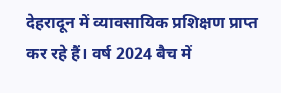देहरादून में व्यावसायिक प्रशिक्षण प्राप्त कर रहे हैं। वर्ष 2024 बैच में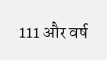111 और वर्ष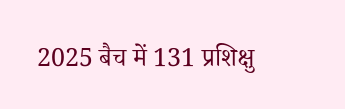2025 बैच में 131 प्रशिक्षु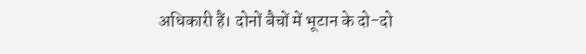अधिकारी हैं। दोनों बैचों में भूटान के दो-दो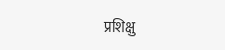प्रशिक्षु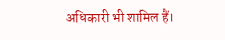अधिकारी भी शामिल हैं।